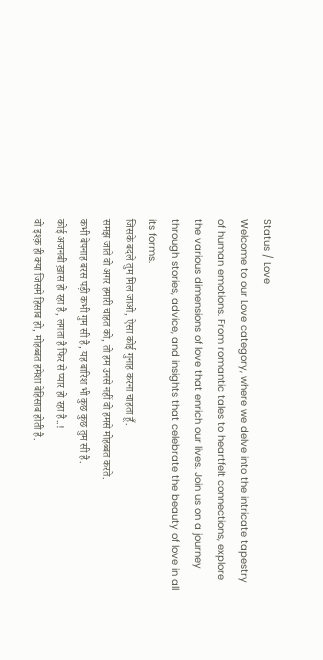Status / Love
Welcome to our Love category, where we delve into the intricate tapestry of human emotions. From romantic tales to heartfelt connections, explore the various dimensions of love that enrich our lives. Join us on a journey through stories, advice, and insights that celebrate the beauty of love in all its forms.
जिसके बदले तुम मिल जाओ, ऐसा कोई गुनाह करना चाहता हूँ.
समझ जाते वो अगर हमारी चाहत को, तो हम उनसे नहीं वो हमसे मोहब्बत करते.
कभी बेपनाह बरस पड़ी कभी गुम सी है, यह बारिश भी कुछ कुछ तुम सी है.
कोई अजनबी ख़ास हो रहा है, लगता है फिर से प्यार हो रहा है..!
वो इश्क़ ही क्या जिसमे हिसाब हो, मोहब्बत हमेशा बेहिसाब होती है.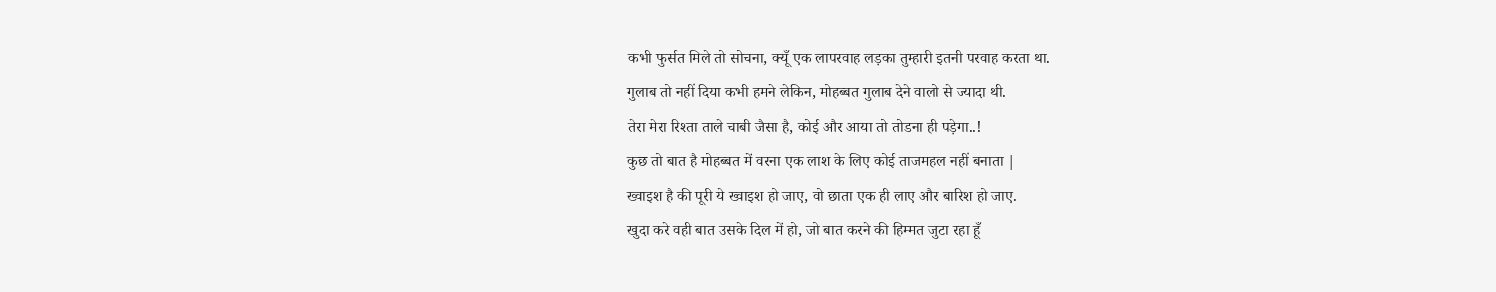कभी फुर्सत मिले तो सोचना, क्यूँ एक लापरवाह लड़का तुम्हारी इतनी परवाह करता था.
गुलाब तो नहीं दिया कभी हमने लेकिन, मोहब्बत गुलाब देने वालो से ज्यादा थी.
तेरा मेरा रिश्ता ताले चाबी जैसा है, कोई और आया तो तोडना ही पड़ेगा..!
कुछ तो बात है मोहब्बत में वरना एक लाश के लिए कोई ताजमहल नहीं बनाता |
ख्वाइश है की पूरी ये ख्वाइश हो जाए, वो छाता एक ही लाए और बारिश हो जाए.
खुदा करे वही बात उसके दिल में हो, जो बात करने की हिम्मत जुटा रहा हूँ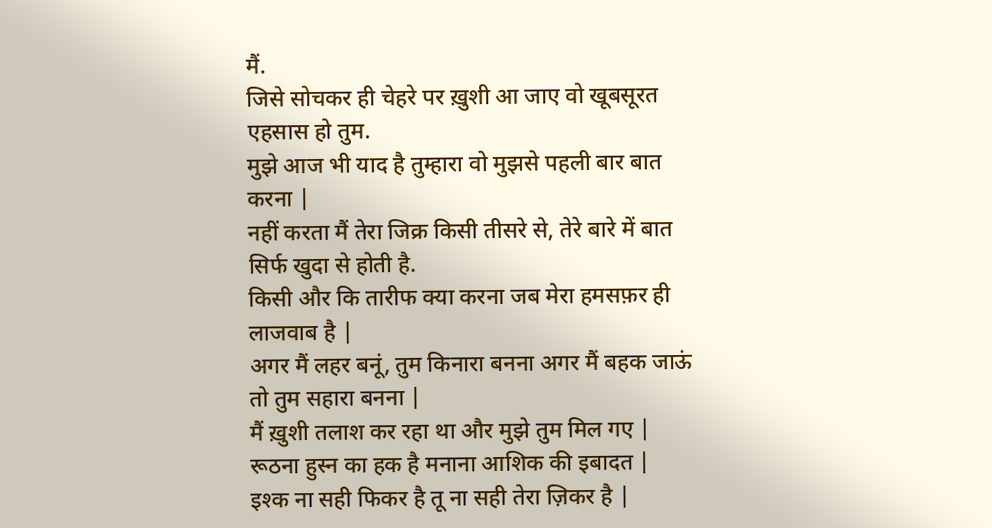मैं.
जिसे सोचकर ही चेहरे पर ख़ुशी आ जाए वो खूबसूरत एहसास हो तुम.
मुझे आज भी याद है तुम्हारा वो मुझसे पहली बार बात करना |
नहीं करता मैं तेरा जिक्र किसी तीसरे से, तेरे बारे में बात सिर्फ खुदा से होती है.
किसी और कि तारीफ क्या करना जब मेरा हमसफ़र ही लाजवाब है |
अगर मैं लहर बनूं, तुम किनारा बनना अगर मैं बहक जाऊं तो तुम सहारा बनना |
मैं ख़ुशी तलाश कर रहा था और मुझे तुम मिल गए |
रूठना हुस्न का हक है मनाना आशिक की इबादत |
इश्क ना सही फिकर है तू ना सही तेरा ज़िकर है |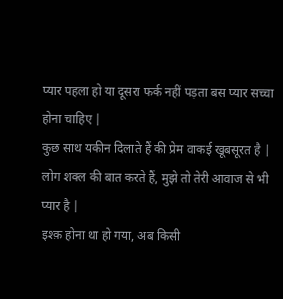प्यार पहला हो या दूसरा फर्क नहीं पड़ता बस प्यार सच्चा होना चाहिए |
कुछ साथ यकीन दिलाते हैं की प्रेम वाकई खूबसूरत है |
लोग शक्ल की बात करते हैं, मुझे तो तेरी आवाज से भी प्यार है |
इश्क़ होना था हो गया, अब किसी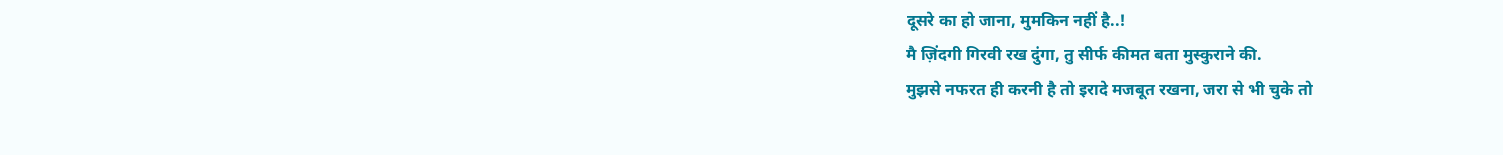दूसरे का हो जाना, मुमकिन नहीं है..!
मै ज़िंदगी गिरवी रख दुंगा, तु सीर्फ कीमत बता मुस्कुराने की.
मुझसे नफरत ही करनी है तो इरादे मजबूत रखना, जरा से भी चुके तो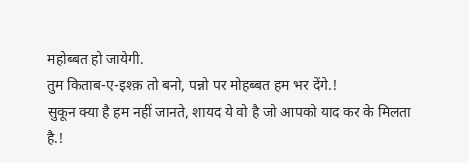महोब्बत हो जायेगी.
तुम किताब-ए-इश्क़ तो बनो, पन्नो पर मोहब्बत हम भर देंगे.!
सुकून क्या है हम नहीं जानते, शायद ये वो है जो आपको याद कर के मिलता है.!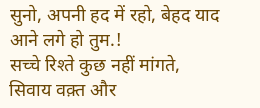सुनो, अपनी हद में रहो, बेहद याद आने लगे हो तुम.!
सच्चे रिश्ते कुछ नहीं मांगते, सिवाय वक़्त और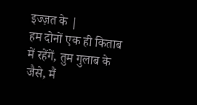इज्ज़त के |
हम दोनों एक ही किताब में रहेंगें, तुम गुलाब के जैसे, मैं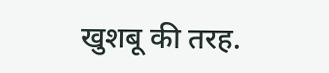खुशबू की तरह.